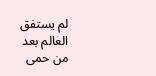لم يستفق العالم بعد من حمى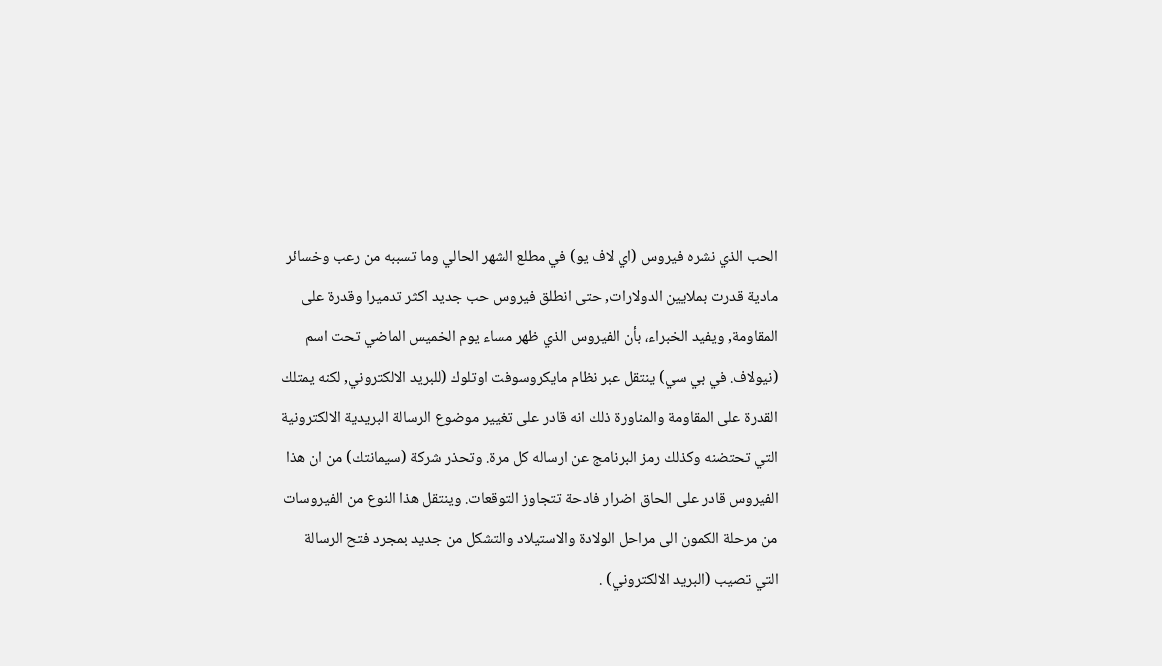الحب الذي نشره فيروس (اي لاف يو) في مطلع الشهر الحالي وما تسببه من رعب وخسائر مادية قدرت بملايين الدولارات, حتى انطلق فيروس حب جديد اكثر تدميرا وقدرة على المقاومة, ويفيد الخبراء، بأن الفيروس الذي ظهر مساء يوم الخميس الماضي تحت اسم (نيولاف. في بي سي) ينتقل عبر نظام مايكروسوفت اوتلوك (للبريد الالكتروني, لكنه يمتلك القدرة على المقاومة والمناورة ذلك انه قادر على تغيير موضوع الرسالة البريدية الالكترونية التي تحتضنه وكذلك رمز البرنامج عن ارساله كل مرة. وتحذر شركة (سيمانتك) من ان هذا الفيروس قادر على الحاق اضرار فادحة تتجاوز التوقعات. وينتقل هذا النوع من الفيروسات من مرحلة الكمون الى مراحل الولادة والاستيلاد والتشكل من جديد بمجرد فتح الرسالة التي تصيب (البريد الالكتروني) .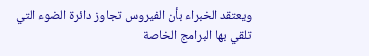ويعتقد الخبراء بأن الفيروس تجاوز دائرة الضوء التي تلقي بها البرامج الخاصة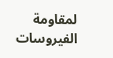لمقاومة الفيروسات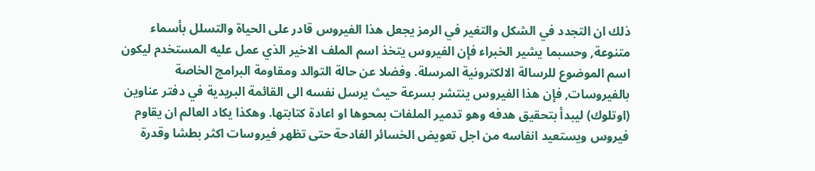ذلك ان التجدد في الشكل والتغير في الرمز يجعل هذا الفيروس قادر على الحياة والتسلل بأسماء متنوعة, وحسبما يشير الخبراء فإن الفيروس يتخذ اسم الملف الاخير الذي عمل عليه المستخدم ليكون اسم الموضوع للرسالة الالكترونية المرسلة. وفضلا عن حالة التوالد ومقاومة البرامج الخاصة بالفيروسات, فإن هذا الفيروس ينتشر بسرعة حيث يرسل نفسه الى القائمة البريدية في دفتر عناوين (اوتلوك) ليبدأ بتحقيق هدفه وهو تدمير الملفات بمحوها او اعادة كتابتها. وهكذا يكاد العالم ان يقاوم فيروس ويستعيد انفاسه من اجل تعويض الخسائر الفادحة حتى تظهر فيروسات اكثر بطشا وقدرة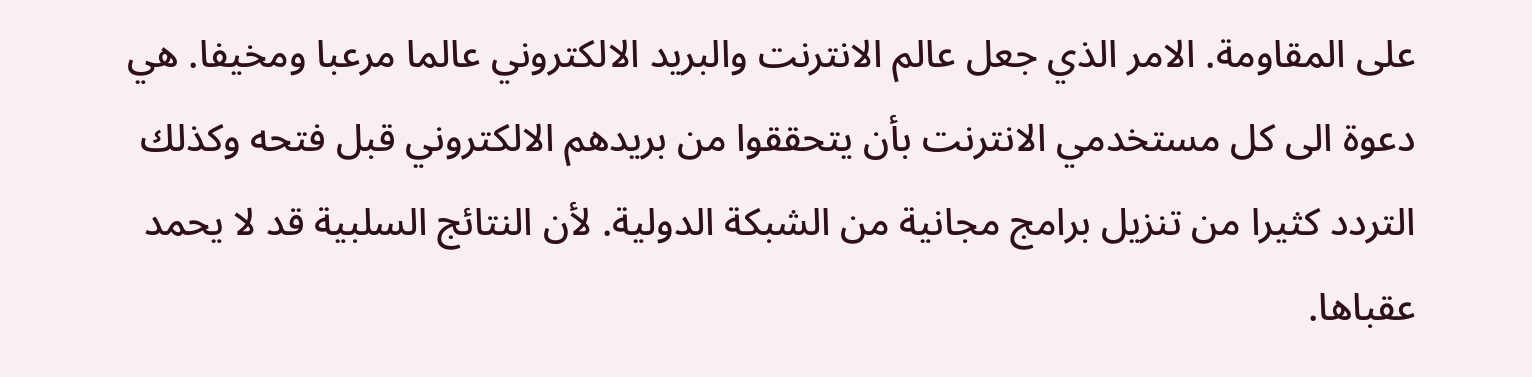على المقاومة. الامر الذي جعل عالم الانترنت والبريد الالكتروني عالما مرعبا ومخيفا. هي دعوة الى كل مستخدمي الانترنت بأن يتحققوا من بريدهم الالكتروني قبل فتحه وكذلك التردد كثيرا من تنزيل برامج مجانية من الشبكة الدولية. لأن النتائج السلبية قد لا يحمد عقباها.